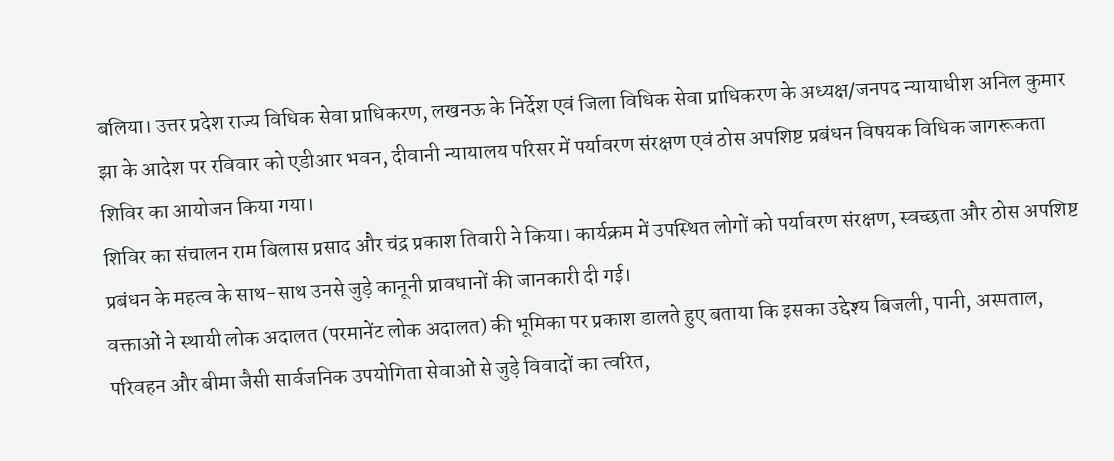बलिया। उत्तर प्रदेश राज्य विधिक सेवा प्राधिकरण, लखनऊ के निर्देश एवं जिला विधिक सेवा प्राधिकरण के अध्यक्ष/जनपद न्यायाधीश अनिल कुमार झा के आदेश पर रविवार को एडीआर भवन, दीवानी न्यायालय परिसर में पर्यावरण संरक्षण एवं ठोस अपशिष्ट प्रबंधन विषयक विधिक जागरूकता शिविर का आयोजन किया गया।
शिविर का संचालन राम बिलास प्रसाद और चंद्र प्रकाश तिवारी ने किया। कार्यक्रम में उपस्थित लोगों को पर्यावरण संरक्षण, स्वच्छता और ठोस अपशिष्ट प्रबंधन के महत्व के साथ-साथ उनसे जुड़े कानूनी प्रावधानों की जानकारी दी गई।
वक्ताओं ने स्थायी लोक अदालत (परमानेंट लोक अदालत) की भूमिका पर प्रकाश डालते हुए बताया कि इसका उद्देश्य बिजली, पानी, अस्पताल, परिवहन और बीमा जैसी सार्वजनिक उपयोगिता सेवाओं से जुड़े विवादों का त्वरित,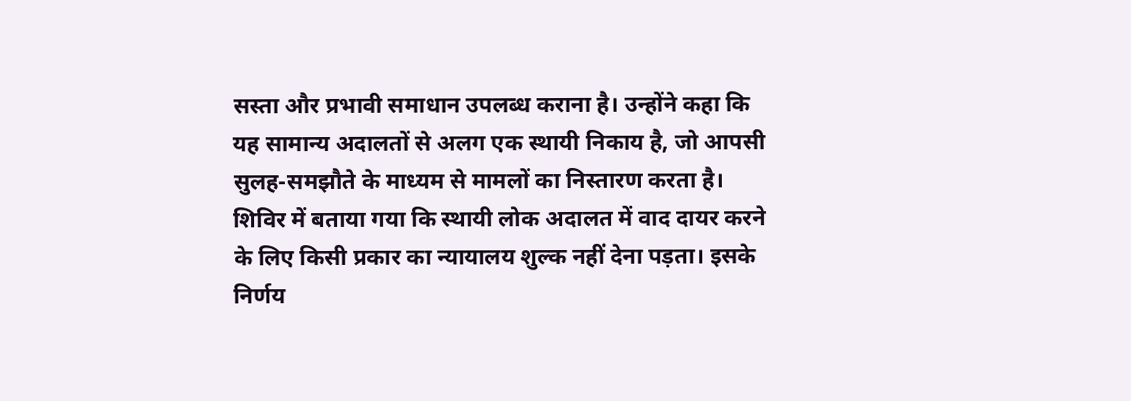सस्ता और प्रभावी समाधान उपलब्ध कराना है। उन्होंने कहा कि यह सामान्य अदालतों से अलग एक स्थायी निकाय है, जो आपसी सुलह-समझौते के माध्यम से मामलों का निस्तारण करता है। शिविर में बताया गया कि स्थायी लोक अदालत में वाद दायर करने के लिए किसी प्रकार का न्यायालय शुल्क नहीं देना पड़ता। इसके निर्णय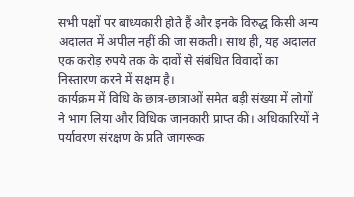सभी पक्षों पर बाध्यकारी होते हैं और इनके विरुद्ध किसी अन्य अदालत में अपील नहीं की जा सकती। साथ ही, यह अदालत एक करोड़ रुपये तक के दावों से संबंधित विवादों का निस्तारण करने में सक्षम है।
कार्यक्रम में विधि के छात्र-छात्राओं समेत बड़ी संख्या में लोगों ने भाग लिया और विधिक जानकारी प्राप्त की। अधिकारियों ने पर्यावरण संरक्षण के प्रति जागरूक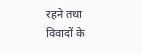रहने तथा विवादों के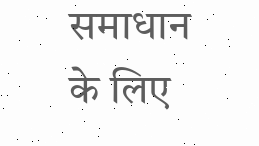समाधान के लिए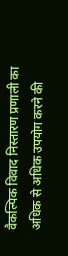वैकल्पिक विवाद निस्तारण प्रणाली का अधिक से अधिक उपयोग करने की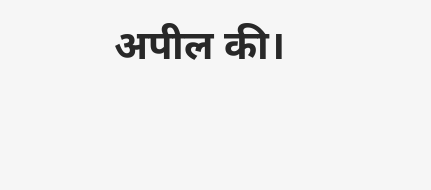अपील की।